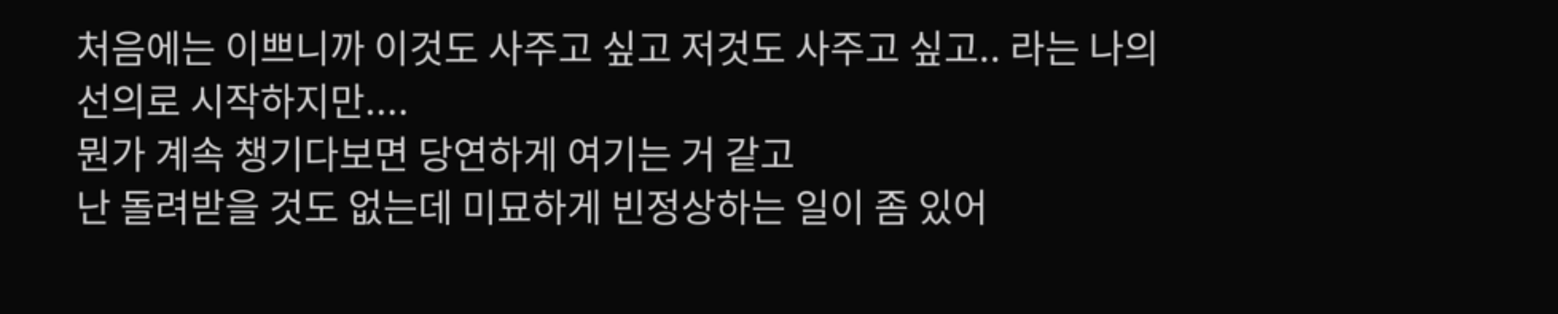처음에는 이쁘니까 이것도 사주고 싶고 저것도 사주고 싶고.. 라는 나의 선의로 시작하지만....
뭔가 계속 챙기다보면 당연하게 여기는 거 같고
난 돌려받을 것도 없는데 미묘하게 빈정상하는 일이 좀 있어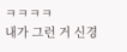ㅋㅋㅋㅋ
내가 그런 거 신경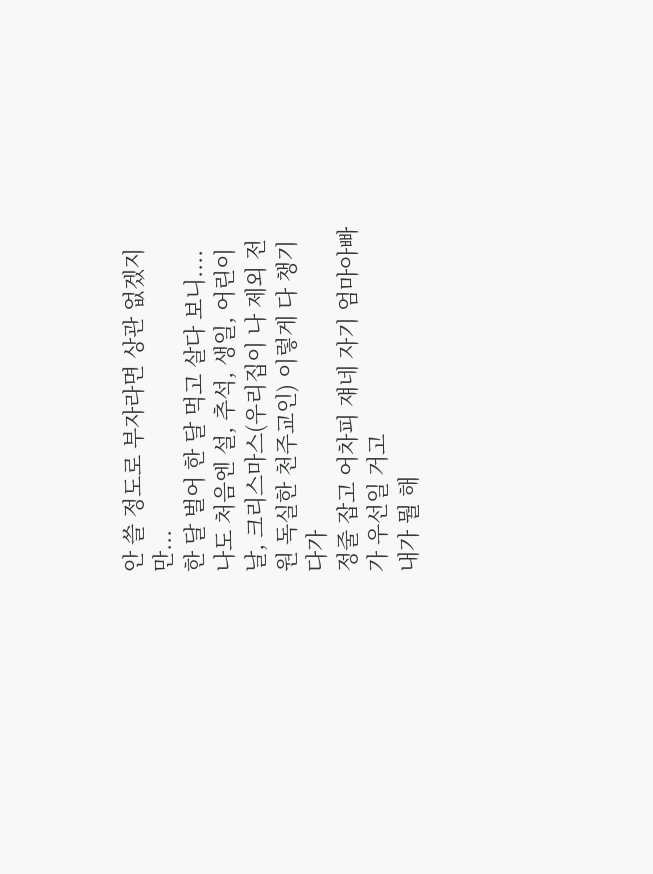안 쓸 정도로 부자라면 상관 없겠지만...
한 달 벌어 한 달 먹고 살다 보니....
나도 처음엔 설, 추석, 생일, 어린이날, 크리스마스(우리집이 나 제외 전원 독실한 천주교인) 이렇게 다 챙기다가
정줄 잡고 어차피 쟤네 자기 엄마아빠가 우선일 거고
내가 뭘 해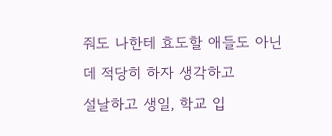줘도 나한테 효도할 애들도 아닌데 적당히 하자 생각하고
설날하고 생일, 학교 입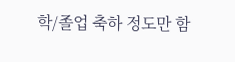학/졸업 축하 정도만 함